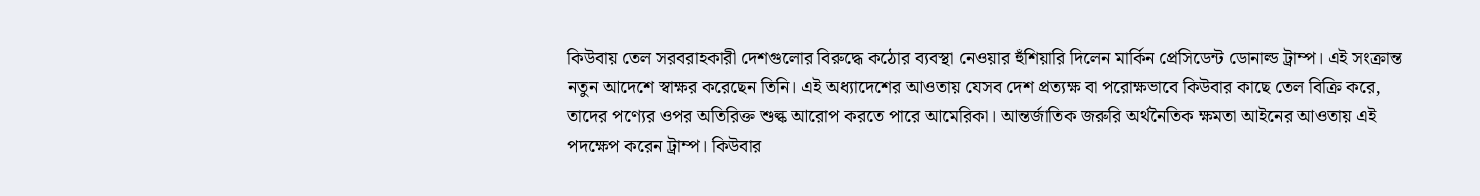কিউবায় তেল সরবরাহকারী দেশগুলোর বিরুদ্ধে কঠোর ব্যবস্থা নেওয়ার হুঁশিয়ারি দিলেন মার্কিন প্রেসিডেন্ট ডোনাল্ড ট্রাম্প। এই সংক্রান্ত নতুন আদেশে স্বাক্ষর করেছেন তিনি। এই অধ্যাদেশের আওতায় যেসব দেশ প্রত্যক্ষ বা পরোক্ষভাবে কিউবার কাছে তেল বিক্রি করে, তাদের পণ্যের ওপর অতিরিক্ত শুল্ক আরোপ করতে পারে আমেরিকা। আন্তর্জাতিক জরুরি অর্থনৈতিক ক্ষমতা আইনের আওতায় এই পদক্ষেপ করেন ট্রাম্প। কিউবার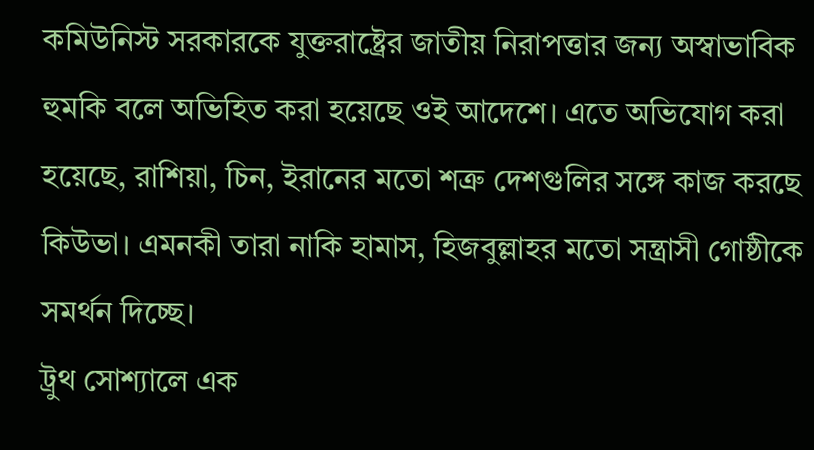কমিউনিস্ট সরকারকে যুক্তরাষ্ট্রের জাতীয় নিরাপত্তার জন্য অস্বাভাবিক হুমকি বলে অভিহিত করা হয়েছে ওই আদেশে। এতে অভিযোগ করা হয়েছে, রাশিয়া, চিন, ইরানের মতো শত্রু দেশগুলির সঙ্গে কাজ করছে কিউভা। এমনকী তারা নাকি হামাস, হিজবুল্লাহর মতো সন্ত্রাসী গোষ্ঠীকে সমর্থন দিচ্ছে।
ট্রুথ সোশ্যালে এক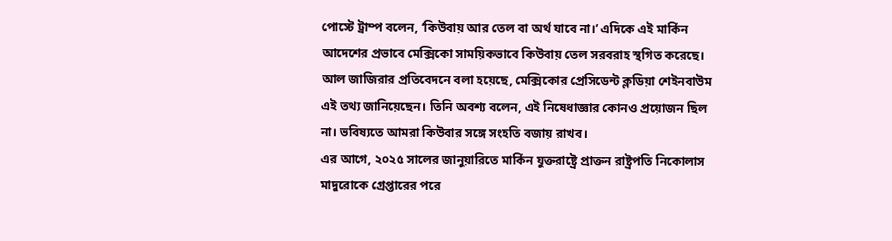পোস্টে ট্রাম্প বলেন, ‘কিউবায় আর তেল বা অর্থ যাবে না।’ এদিকে এই মার্কিন আদেশের প্রভাবে মেক্সিকো সাময়িকভাবে কিউবায় তেল সরবরাহ স্থগিত করেছে। আল জাজিরার প্রতিবেদনে বলা হয়েছে, মেক্সিকোর প্রেসিডেন্ট ক্লডিয়া শেইনবাউম এই তথ্য জানিয়েছেন। তিনি অবশ্য বলেন, এই নিষেধাজ্ঞার কোনও প্রয়োজন ছিল না। ভবিষ্যতে আমরা কিউবার সঙ্গে সংহতি বজায় রাখব।
এর আগে, ২০২৫ সালের জানুয়ারিতে মার্কিন যুক্তরাষ্ট্রে প্রাক্তন রাষ্ট্রপতি নিকোলাস মাদুরোকে গ্রেপ্তারের পরে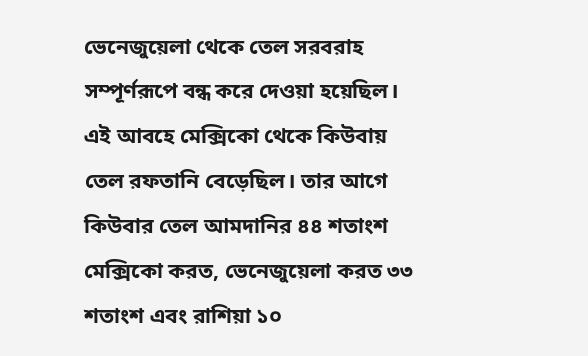ভেনেজুয়েলা থেকে তেল সরবরাহ সম্পূর্ণরূপে বন্ধ করে দেওয়া হয়েছিল। এই আবহে মেক্সিকো থেকে কিউবায় তেল রফতানি বেড়েছিল। তার আগে কিউবার তেল আমদানির ৪৪ শতাংশ মেক্সিকো করত, ভেনেজুয়েলা করত ৩৩ শতাংশ এবং রাশিয়া ১০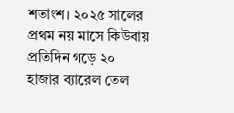শতাংশ। ২০২৫ সালের প্রথম নয় মাসে কিউবায় প্রতিদিন গড়ে ২০ হাজার ব্যারেল তেল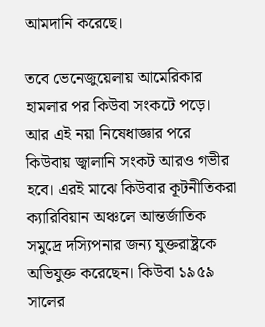আমদানি করেছে।

তবে ভেনেজুয়েলায় আমেরিকার হামলার পর কিউবা সংকটে পড়ে। আর এই নয়া নিষেধাজ্ঞার পরে কিউবায় জ্বালানি সংকট আরও গভীর হবে। এরই মাঝে কিউবার কূটনীতিকরা ক্যারিবিয়ান অঞ্চলে আন্তর্জাতিক সমুদ্রে দস্যিপনার জন্য যুক্তরাষ্ট্রকে অভিযুক্ত করেছেন। কিউবা ১৯৫৯ সালের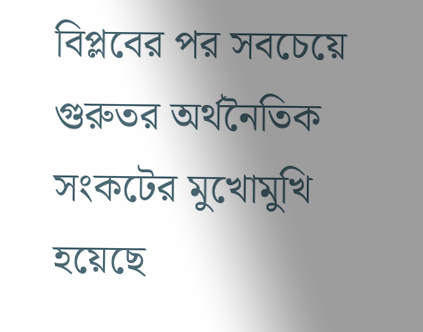বিপ্লবের পর সবচেয়ে গুরুতর অর্থনৈতিক সংকটের মুখোমুখি হয়েছে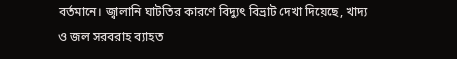বর্তমানে। জ্বালানি ঘাটতির কারণে বিদ্যুৎ বিভ্রাট দেখা দিয়েছে, খাদ্য ও জল সরবরাহ ব্যাহত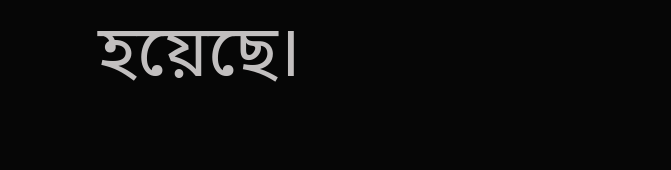হয়েছে।